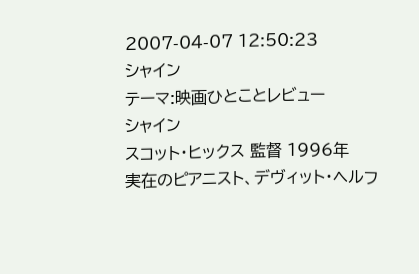2007-04-07 12:50:23
シャイン
テーマ:映画ひとことレビュー
シャイン
スコット・ヒックス 監督 1996年
実在のピアニスト、デヴィット・ヘルフ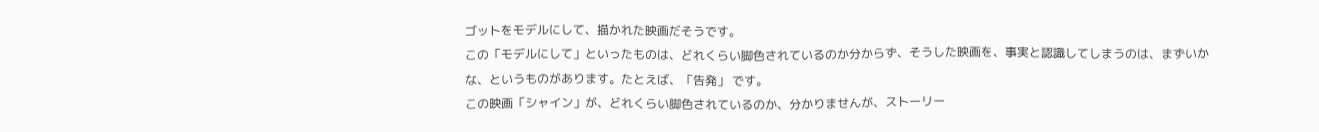ゴットをモデルにして、描かれた映画だそうです。
この「モデルにして」といったものは、どれくらい脚色されているのか分からず、そうした映画を、事実と認識してしまうのは、まずいかな、というものがあります。たとえば、「告発」 です。
この映画「シャイン」が、どれくらい脚色されているのか、分かりませんが、ストーリー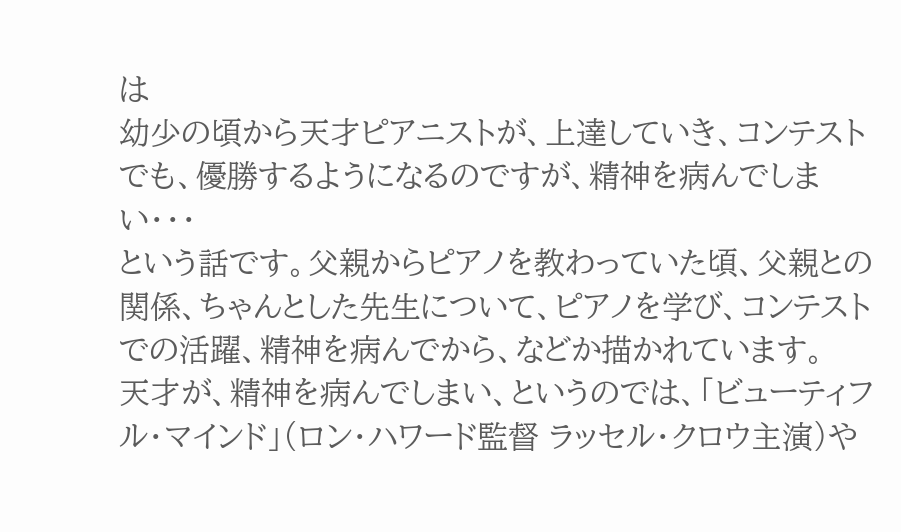は
幼少の頃から天才ピアニストが、上達していき、コンテストでも、優勝するようになるのですが、精神を病んでしまい・・・
という話です。父親からピアノを教わっていた頃、父親との関係、ちゃんとした先生について、ピアノを学び、コンテストでの活躍、精神を病んでから、などか描かれています。
天才が、精神を病んでしまい、というのでは、「ビューティフル・マインド」(ロン・ハワード監督 ラッセル・クロウ主演)や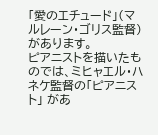「愛のエチュード」(マルレーン・ゴリス監督)があります。
ピアニストを描いたものでは、ミヒャエル・ハネケ監督の「ピアニスト」 があ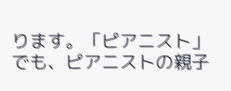ります。「ピアニスト」 でも、ピアニストの親子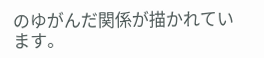のゆがんだ関係が描かれています。